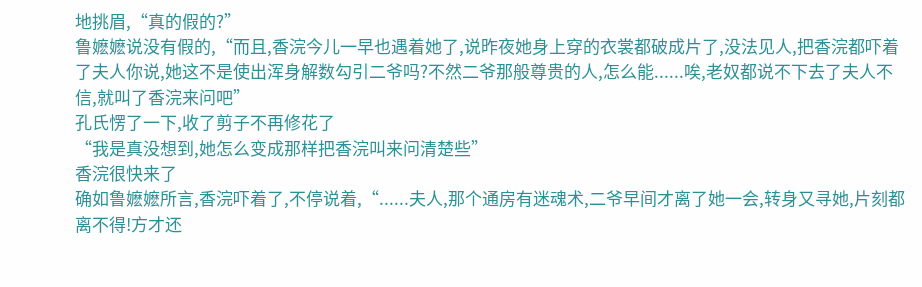地挑眉,“真的假的?”
鲁嬷嬷说没有假的,“而且,香浣今儿一早也遇着她了,说昨夜她身上穿的衣裳都破成片了,没法见人,把香浣都吓着了夫人你说,她这不是使出浑身解数勾引二爷吗?不然二爷那般尊贵的人,怎么能......唉,老奴都说不下去了夫人不信,就叫了香浣来问吧”
孔氏愣了一下,收了剪子不再修花了
“我是真没想到,她怎么变成那样把香浣叫来问清楚些”
香浣很快来了
确如鲁嬷嬷所言,香浣吓着了,不停说着,“......夫人,那个通房有迷魂术,二爷早间才离了她一会,转身又寻她,片刻都离不得!方才还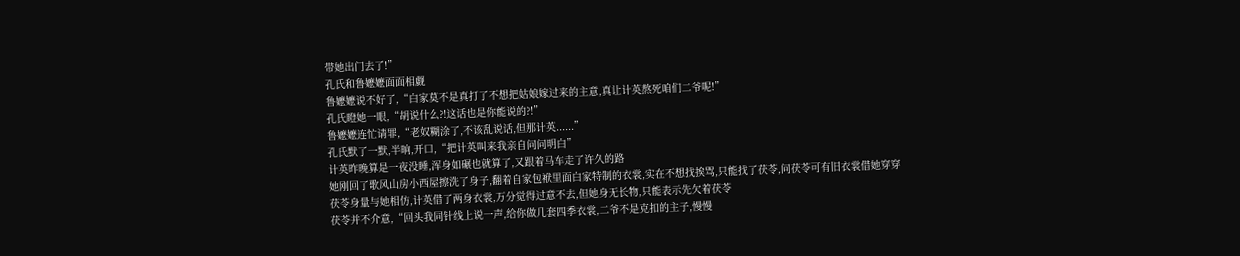带她出门去了!”
孔氏和鲁嬷嬷面面相觑
鲁嬷嬷说不好了,“白家莫不是真打了不想把姑娘嫁过来的主意,真让计英熬死咱们二爷呢!”
孔氏瞪她一眼,“胡说什么?!这话也是你能说的?!”
鲁嬷嬷连忙请罪,“老奴糊涂了,不该乱说话,但那计英......”
孔氏默了一默,半晌,开口,“把计英叫来我亲自问问明白”
计英昨晚算是一夜没睡,浑身如碾也就算了,又跟着马车走了许久的路
她刚回了歌风山房小西屋擦洗了身子,翻着自家包袱里面白家特制的衣裳,实在不想找挨骂,只能找了茯苓,问茯苓可有旧衣裳借她穿穿
茯苓身量与她相仿,计英借了两身衣裳,万分觉得过意不去,但她身无长物,只能表示先欠着茯苓
茯苓并不介意,“回头我同针线上说一声,给你做几套四季衣裳,二爷不是克扣的主子,慢慢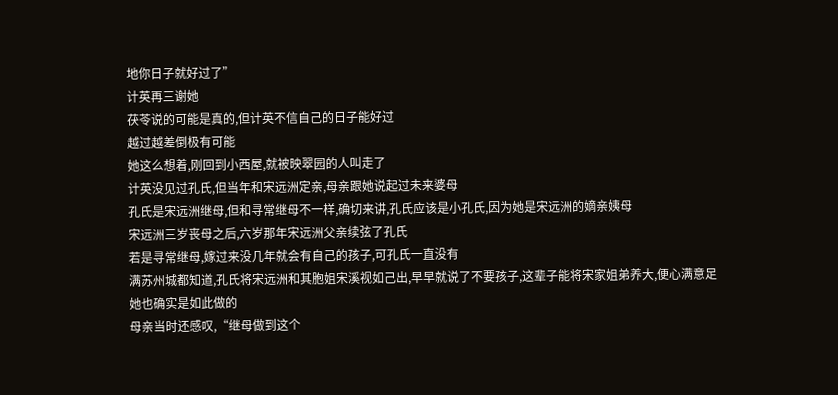地你日子就好过了”
计英再三谢她
茯苓说的可能是真的,但计英不信自己的日子能好过
越过越差倒极有可能
她这么想着,刚回到小西屋,就被映翠园的人叫走了
计英没见过孔氏,但当年和宋远洲定亲,母亲跟她说起过未来婆母
孔氏是宋远洲继母,但和寻常继母不一样,确切来讲,孔氏应该是小孔氏,因为她是宋远洲的嫡亲姨母
宋远洲三岁丧母之后,六岁那年宋远洲父亲续弦了孔氏
若是寻常继母,嫁过来没几年就会有自己的孩子,可孔氏一直没有
满苏州城都知道,孔氏将宋远洲和其胞姐宋溪视如己出,早早就说了不要孩子,这辈子能将宋家姐弟养大,便心满意足
她也确实是如此做的
母亲当时还感叹,“继母做到这个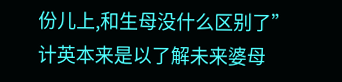份儿上,和生母没什么区别了”
计英本来是以了解未来婆母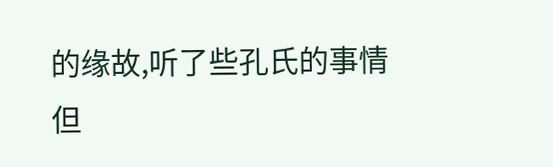的缘故,听了些孔氏的事情
但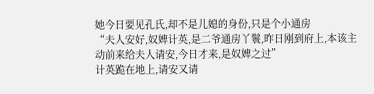她今日要见孔氏,却不是儿媳的身份,只是个小通房
“夫人安好,奴婢计英,是二爷通房丫鬟,昨日刚到府上,本该主动前来给夫人请安,今日才来,是奴婢之过”
计英跪在地上,请安又请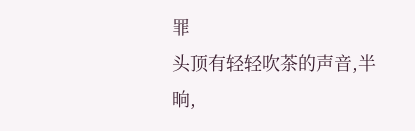罪
头顶有轻轻吹茶的声音,半晌,